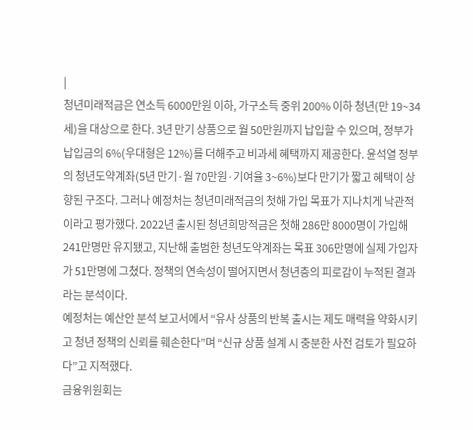|
청년미래적금은 연소득 6000만원 이하, 가구소득 중위 200% 이하 청년(만 19~34세)을 대상으로 한다. 3년 만기 상품으로 월 50만원까지 납입할 수 있으며, 정부가 납입금의 6%(우대형은 12%)를 더해주고 비과세 혜택까지 제공한다. 윤석열 정부의 청년도약계좌(5년 만기·월 70만원·기여율 3~6%)보다 만기가 짧고 혜택이 상향된 구조다. 그러나 예정처는 청년미래적금의 첫해 가입 목표가 지나치게 낙관적이라고 평가했다. 2022년 출시된 청년희망적금은 첫해 286만 8000명이 가입해 241만명만 유지됐고, 지난해 출범한 청년도약계좌는 목표 306만명에 실제 가입자가 51만명에 그쳤다. 정책의 연속성이 떨어지면서 청년층의 피로감이 누적된 결과라는 분석이다.
예정처는 예산안 분석 보고서에서 “유사 상품의 반복 출시는 제도 매력을 약화시키고 청년 정책의 신뢰를 훼손한다”며 “신규 상품 설계 시 충분한 사전 검토가 필요하다”고 지적했다.
금융위원회는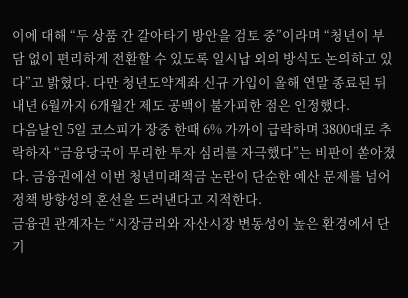이에 대해 “두 상품 간 갈아타기 방안을 검토 중”이라며 “청년이 부담 없이 편리하게 전환할 수 있도록 일시납 외의 방식도 논의하고 있다”고 밝혔다. 다만 청년도약계좌 신규 가입이 올해 연말 종료된 뒤 내년 6월까지 6개월간 제도 공백이 불가피한 점은 인정했다.
다음날인 5일 코스피가 장중 한때 6% 가까이 급락하며 3800대로 추락하자 “금융당국이 무리한 투자 심리를 자극했다”는 비판이 쏟아졌다. 금융권에선 이번 청년미래적금 논란이 단순한 예산 문제를 넘어 정책 방향성의 혼선을 드러낸다고 지적한다.
금융권 관계자는 “시장금리와 자산시장 변동성이 높은 환경에서 단기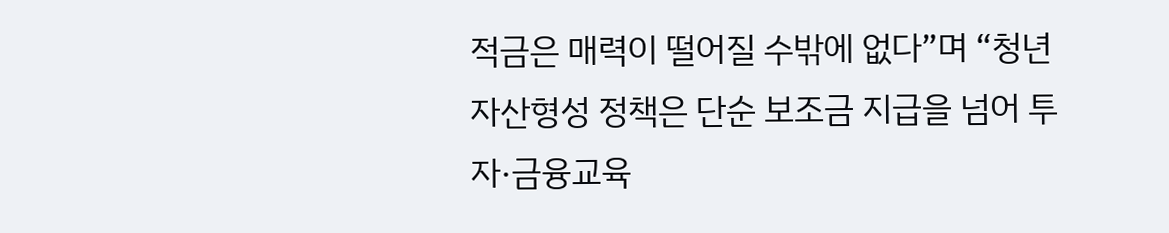적금은 매력이 떨어질 수밖에 없다”며 “청년 자산형성 정책은 단순 보조금 지급을 넘어 투자·금융교육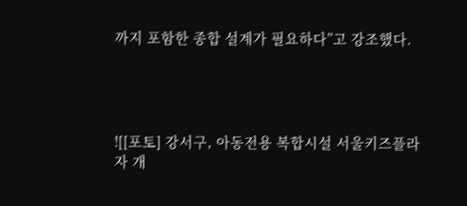까지 포함한 종합 설계가 필요하다”고 강조했다.




![[포토] 강서구, 아동전용 복합시설 서울키즈플라자 개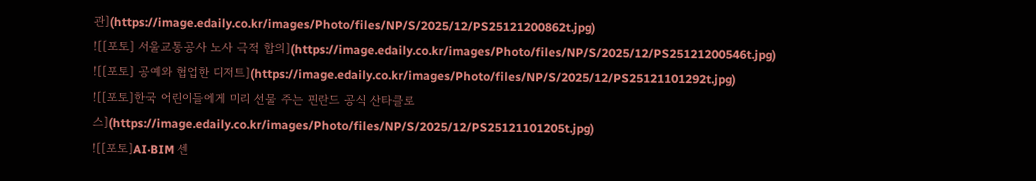관](https://image.edaily.co.kr/images/Photo/files/NP/S/2025/12/PS25121200862t.jpg)
![[포토] 서울교통공사 노사 극적 합의](https://image.edaily.co.kr/images/Photo/files/NP/S/2025/12/PS25121200546t.jpg)
![[포토] 공예와 협업한 디저트](https://image.edaily.co.kr/images/Photo/files/NP/S/2025/12/PS25121101292t.jpg)
![[포토]한국 어린이들에게 미리 선물 주는 핀란드 공식 산타클로스](https://image.edaily.co.kr/images/Photo/files/NP/S/2025/12/PS25121101205t.jpg)
![[포토]AI·BIM 센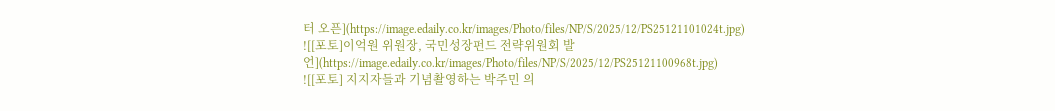터 오픈](https://image.edaily.co.kr/images/Photo/files/NP/S/2025/12/PS25121101024t.jpg)
![[포토]이억원 위원장, 국민성장펀드 전략위원회 발언](https://image.edaily.co.kr/images/Photo/files/NP/S/2025/12/PS25121100968t.jpg)
![[포토] 지지자들과 기념촬영하는 박주민 의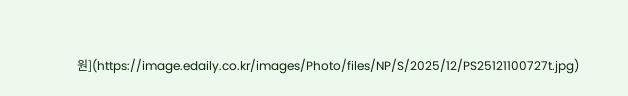원](https://image.edaily.co.kr/images/Photo/files/NP/S/2025/12/PS25121100727t.jpg)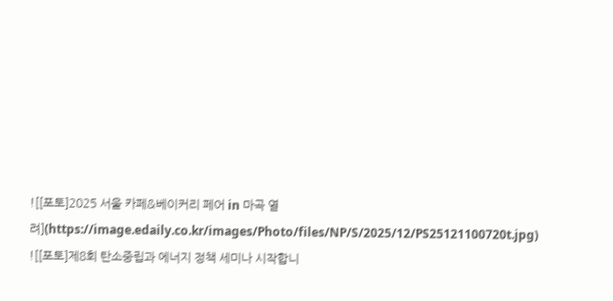![[포토]2025 서울 카페&베이커리 페어 in 마곡 열려](https://image.edaily.co.kr/images/Photo/files/NP/S/2025/12/PS25121100720t.jpg)
![[포토]제8회 탄소중립과 에너지 정책 세미나 시작합니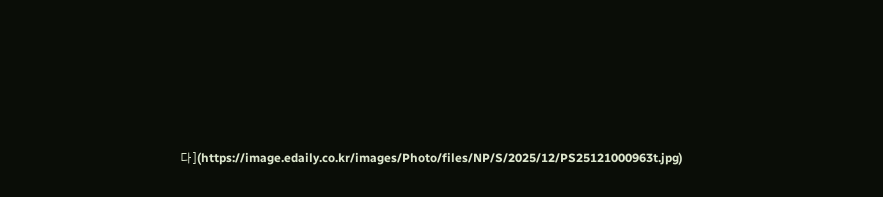다](https://image.edaily.co.kr/images/Photo/files/NP/S/2025/12/PS25121000963t.jpg)